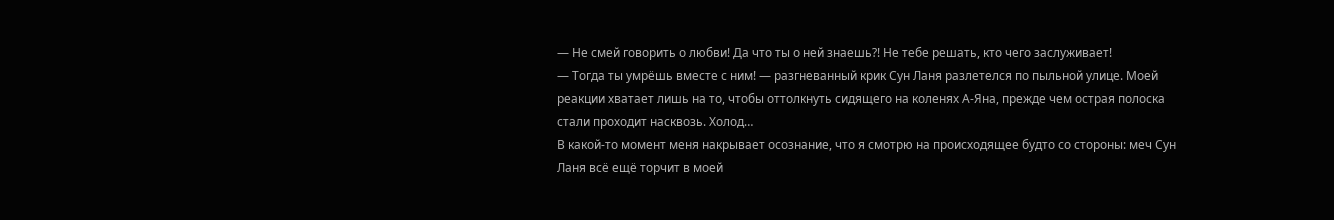— Не смей говорить о любви! Да что ты о ней знаешь?! Не тебе решать, кто чего заслуживает!
— Тогда ты умрёшь вместе с ним! — разгневанный крик Сун Ланя разлетелся по пыльной улице. Моей реакции хватает лишь на то, чтобы оттолкнуть сидящего на коленях А-Яна, прежде чем острая полоска стали проходит насквозь. Холод…
В какой-то момент меня накрывает осознание, что я смотрю на происходящее будто со стороны: меч Сун Ланя всё ещё торчит в моей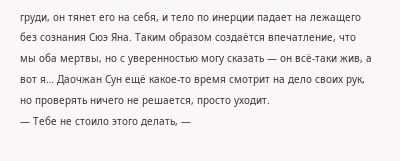груди, он тянет его на себя, и тело по инерции падает на лежащего без сознания Сюэ Яна. Таким образом создаётся впечатление, что мы оба мертвы, но с уверенностью могу сказать — он всё-таки жив, а вот я… Даочжан Сун ещё какое-то время смотрит на дело своих рук, но проверять ничего не решается, просто уходит.
— Тебе не стоило этого делать, —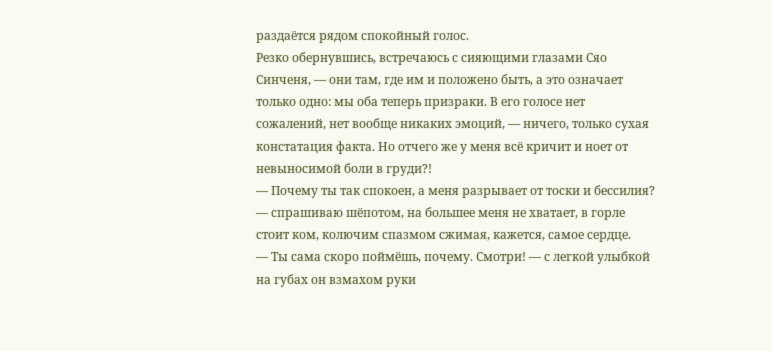раздаётся рядом спокойный голос.
Резко обернувшись, встречаюсь с сияющими глазами Сяо Синченя, — они там, где им и положено быть, а это означает только одно: мы оба теперь призраки. В его голосе нет сожалений, нет вообще никаких эмоций, — ничего, только сухая констатация факта. Но отчего же у меня всё кричит и ноет от невыносимой боли в груди?!
— Почему ты так спокоен, а меня разрывает от тоски и бессилия? — спрашиваю шёпотом, на большее меня не хватает, в горле стоит ком, колючим спазмом сжимая, кажется, самое сердце.
— Ты сама скоро поймёшь, почему. Смотри! — с легкой улыбкой на губах он взмахом руки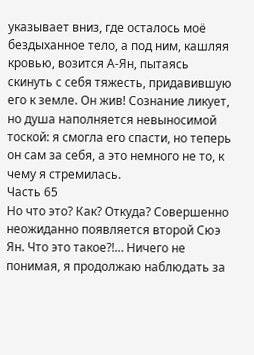указывает вниз, где осталось моё бездыханное тело, а под ним, кашляя кровью, возится А-Ян, пытаясь скинуть с себя тяжесть, придавившую его к земле. Он жив! Сознание ликует, но душа наполняется невыносимой тоской: я смогла его спасти, но теперь он сам за себя, а это немного не то, к чему я стремилась.
Часть 65
Но что это? Как? Откуда? Совершенно неожиданно появляется второй Сюэ Ян. Что это такое?!… Ничего не понимая, я продолжаю наблюдать за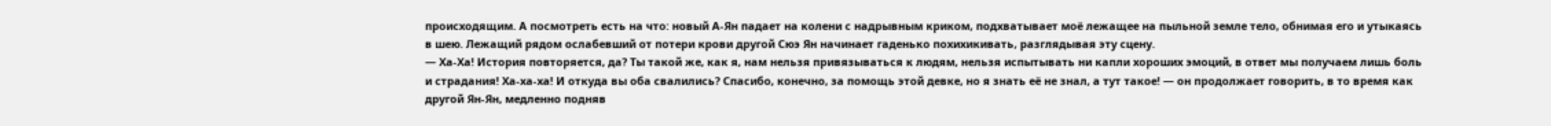происходящим. А посмотреть есть на что: новый А-Ян падает на колени с надрывным криком, подхватывает моё лежащее на пыльной земле тело, обнимая его и утыкаясь в шею. Лежащий рядом ослабевший от потери крови другой Сюэ Ян начинает гаденько похихикивать, разглядывая эту сцену.
— Ха-Ха! История повторяется, да? Ты такой же, как я, нам нельзя привязываться к людям, нельзя испытывать ни капли хороших эмоций, в ответ мы получаем лишь боль и страдания! Ха-ха-ха! И откуда вы оба свалились? Спасибо, конечно, за помощь этой девке, но я знать её не знал, а тут такое! — он продолжает говорить, в то время как другой Ян-Ян, медленно подняв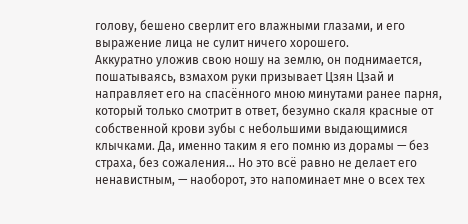голову, бешено сверлит его влажными глазами, и его выражение лица не сулит ничего хорошего.
Аккуратно уложив свою ношу на землю, он поднимается, пошатываясь, взмахом руки призывает Цзян Цзай и направляет его на спасённого мною минутами ранее парня, который только смотрит в ответ, безумно скаля красные от собственной крови зубы с небольшими выдающимися клычками. Да, именно таким я его помню из дорамы — без страха, без сожаления… Но это всё равно не делает его ненавистным, — наоборот, это напоминает мне о всех тех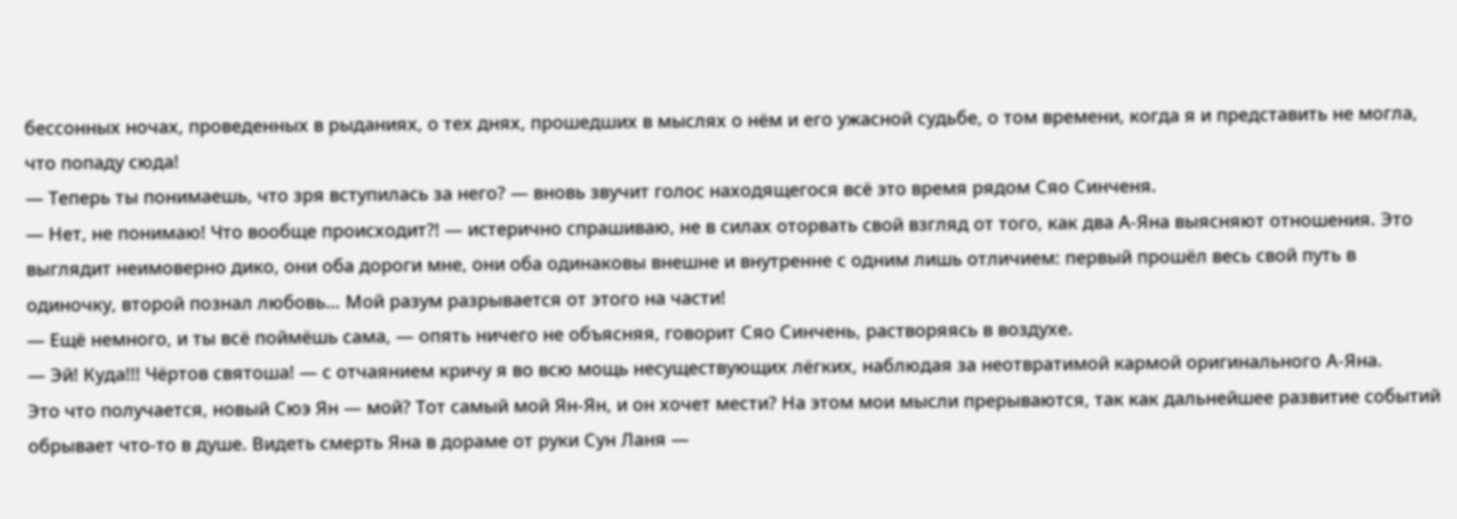бессонных ночах, проведенных в рыданиях, о тех днях, прошедших в мыслях о нём и его ужасной судьбе, о том времени, когда я и представить не могла, что попаду сюда!
— Теперь ты понимаешь, что зря вступилась за него? — вновь звучит голос находящегося всё это время рядом Сяо Синченя.
— Нет, не понимаю! Что вообще происходит?! — истерично спрашиваю, не в силах оторвать свой взгляд от того, как два А-Яна выясняют отношения. Это выглядит неимоверно дико, они оба дороги мне, они оба одинаковы внешне и внутренне с одним лишь отличием: первый прошёл весь свой путь в одиночку, второй познал любовь… Мой разум разрывается от этого на части!
— Ещё немного, и ты всё поймёшь сама, — опять ничего не объясняя, говорит Сяо Синчень, растворяясь в воздухе.
— Эй! Куда!!! Чёртов святоша! — с отчаянием кричу я во всю мощь несуществующих лёгких, наблюдая за неотвратимой кармой оригинального А-Яна.
Это что получается, новый Сюэ Ян — мой? Тот самый мой Ян-Ян, и он хочет мести? На этом мои мысли прерываются, так как дальнейшее развитие событий обрывает что-то в душе. Видеть смерть Яна в дораме от руки Сун Ланя —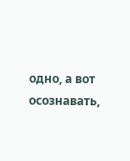одно, а вот осознавать,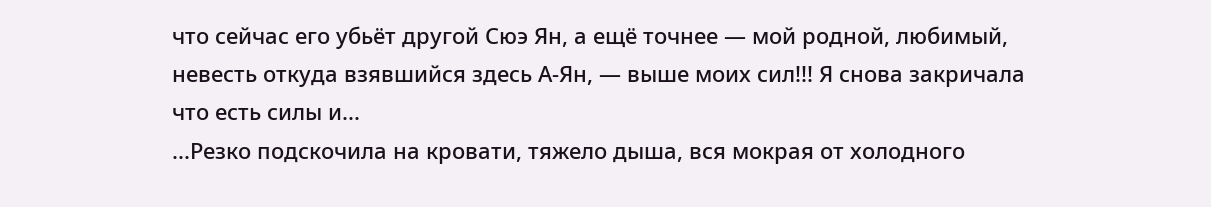что сейчас его убьёт другой Сюэ Ян, а ещё точнее — мой родной, любимый, невесть откуда взявшийся здесь А-Ян, — выше моих сил!!! Я снова закричала что есть силы и...
...Резко подскочила на кровати, тяжело дыша, вся мокрая от холодного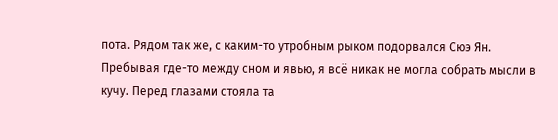пота. Рядом так же, с каким-то утробным рыком подорвался Сюэ Ян. Пребывая где-то между сном и явью, я всё никак не могла собрать мысли в кучу. Перед глазами стояла та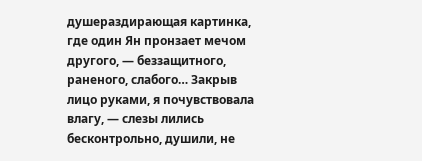душераздирающая картинка, где один Ян пронзает мечом другого, — беззащитного, раненого, слабого… Закрыв лицо руками, я почувствовала влагу, — слезы лились бесконтрольно, душили, не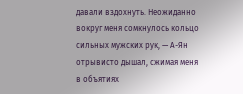давали вздохнуть. Неожиданно вокруг меня сомкнулось кольцо сильных мужских рук, — А-Ян отрывисто дышал, сжимая меня в объятиях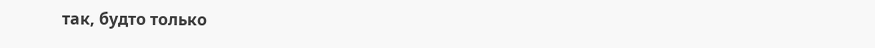так, будто только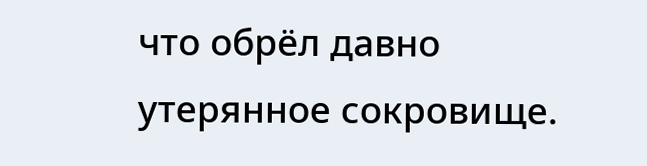что обрёл давно утерянное сокровище.